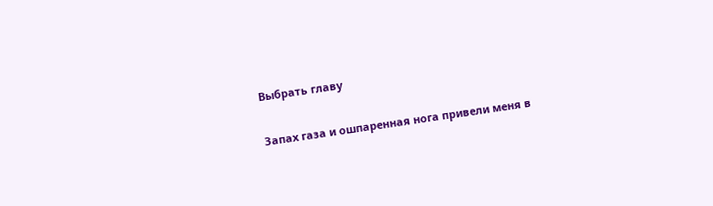Выбрать главу

Запах газа и ошпаренная нога привели меня в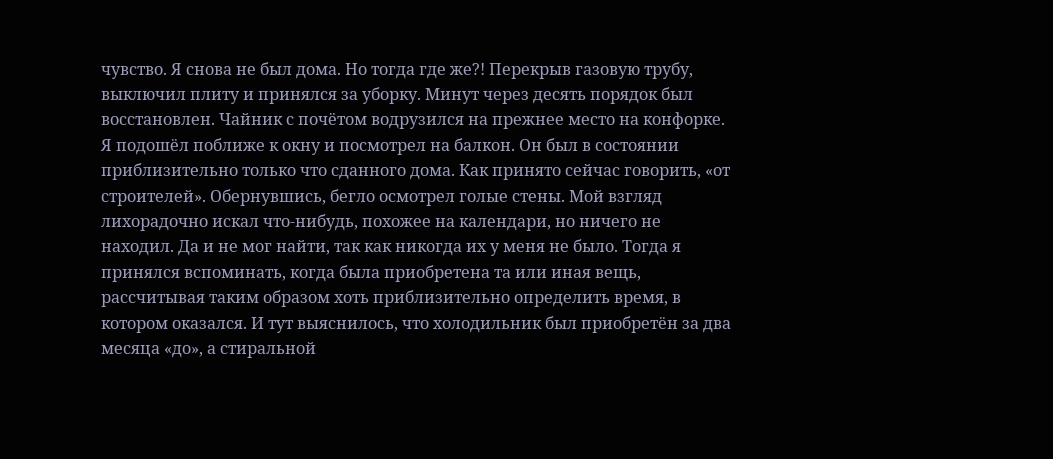чувство. Я снова не был дома. Но тогда где же?! Перекрыв газовую трубу, выключил плиту и принялся за уборку. Минут через десять порядок был восстановлен. Чайник с почётом водрузился на прежнее место на конфорке. Я подошёл поближе к окну и посмотрел на балкон. Он был в состоянии приблизительно только что сданного дома. Как принято сейчас говорить, «от строителей». Обернувшись, бегло осмотрел голые стены. Мой взгляд лихорадочно искал что-нибудь, похожее на календари, но ничего не находил. Да и не мог найти, так как никогда их у меня не было. Тогда я принялся вспоминать, когда была приобретена та или иная вещь, рассчитывая таким образом хоть приблизительно определить время, в котором оказался. И тут выяснилось, что холодильник был приобретён за два месяца «до», а стиральной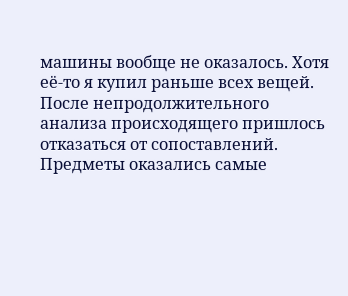машины вообще не оказалось. Хотя её-то я купил раньше всех вещей. После непродолжительного анализа происходящего пришлось отказаться от сопоставлений. Предметы оказались самые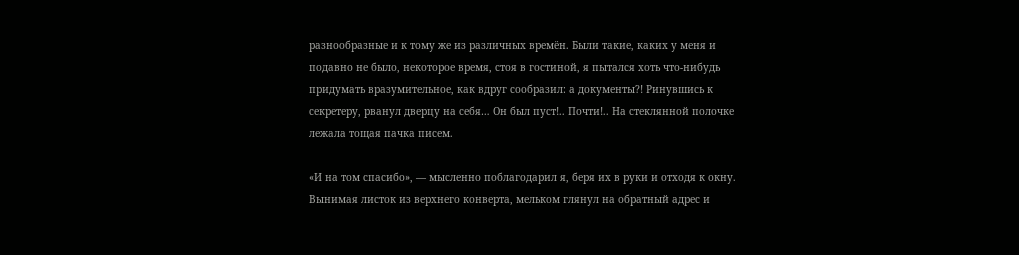разнообразные и к тому же из различных времён. Были такие, каких у меня и подавно не было, некоторое время, стоя в гостиной, я пытался хоть что-нибудь придумать вразумительное, как вдруг сообразил: а документы?! Ринувшись к секретеру, рванул дверцу на себя… Он был пуст!.. Почти!.. На стеклянной полочке лежала тощая пачка писем.

«И на том спасибо», — мысленно поблагодарил я, беря их в руки и отходя к окну. Вынимая листок из верхнего конверта, мельком глянул на обратный адрес и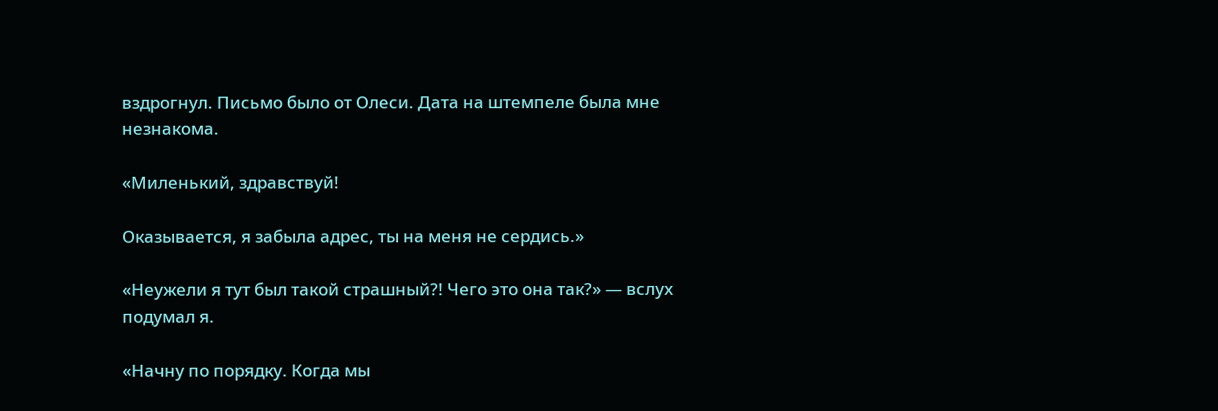вздрогнул. Письмо было от Олеси. Дата на штемпеле была мне незнакома.

«Миленький, здравствуй!

Оказывается, я забыла адрес, ты на меня не сердись.»

«Неужели я тут был такой страшный?! Чего это она так?» — вслух подумал я.

«Начну по порядку. Когда мы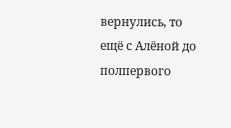вернулись, то ещё с Алёной до полпервого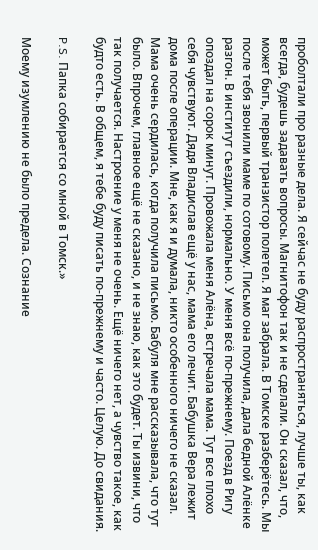проболтали про разные дела. Я сейчас не буду распространяться, лучше ты, как всегда, будешь задавать вопросы. Магнитофон так и не сделали. Он сказал, что, может быть, первый транзистор полетел. Я маг забрала. В Томске разберётесь. Мы после тебя звонили маме по сотовому. Письмо она получила, дала бедной Алёнке разгон. В институт съездили, нормально. У меня всё по-прежнему. Поезд в Ригу опоздал на сорок минут. Провожала меня Алёна, встречала мама. Тут все плохо себя чувствуют. Дядя Владислав ещё у нас, мама его лечит. Бабушка Вера лежит дома после операции. Мне, как я и думала, никто особенного ничего не сказал. Мама очень сердилась, когда получила письмо. Бабуля мне рассказывала, что тут было. Впрочем, главное ещё не сказано, и не знаю, как это будет. Ты извини, что так получается. Настроение у меня не очень. Ещё ничего нет, а чувство такое, как будто есть. В общем, я тебе буду писать по-прежнему и часто. Целую. До свидания.

P.S. Папка собирается со мной в Томск.»

Моему изумлению не было предела. Сознание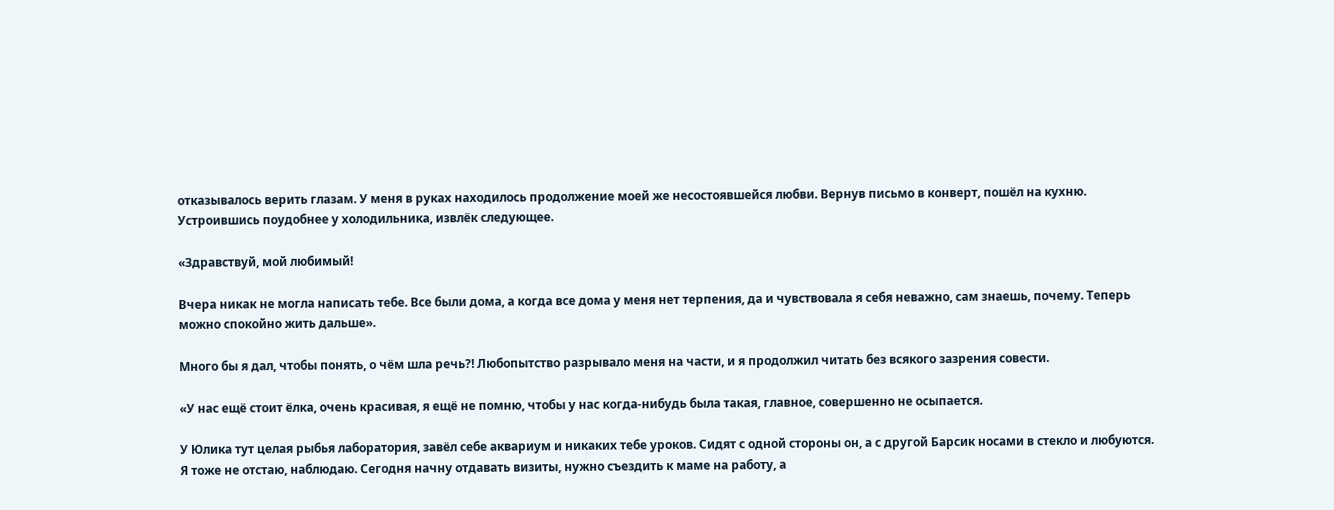отказывалось верить глазам. У меня в руках находилось продолжение моей же несостоявшейся любви. Вернув письмо в конверт, пошёл на кухню. Устроившись поудобнее у холодильника, извлёк следующее.

«Здравствуй, мой любимый!

Вчера никак не могла написать тебе. Все были дома, а когда все дома у меня нет терпения, да и чувствовала я себя неважно, сам знаешь, почему. Теперь можно спокойно жить дальше».

Много бы я дал, чтобы понять, о чём шла речь?! Любопытство разрывало меня на части, и я продолжил читать без всякого зазрения совести.

«У нас ещё стоит ёлка, очень красивая, я ещё не помню, чтобы у нас когда-нибудь была такая, главное, совершенно не осыпается.

У Юлика тут целая рыбья лаборатория, завёл себе аквариум и никаких тебе уроков. Сидят с одной стороны он, а с другой Барсик носами в стекло и любуются. Я тоже не отстаю, наблюдаю. Сегодня начну отдавать визиты, нужно съездить к маме на работу, а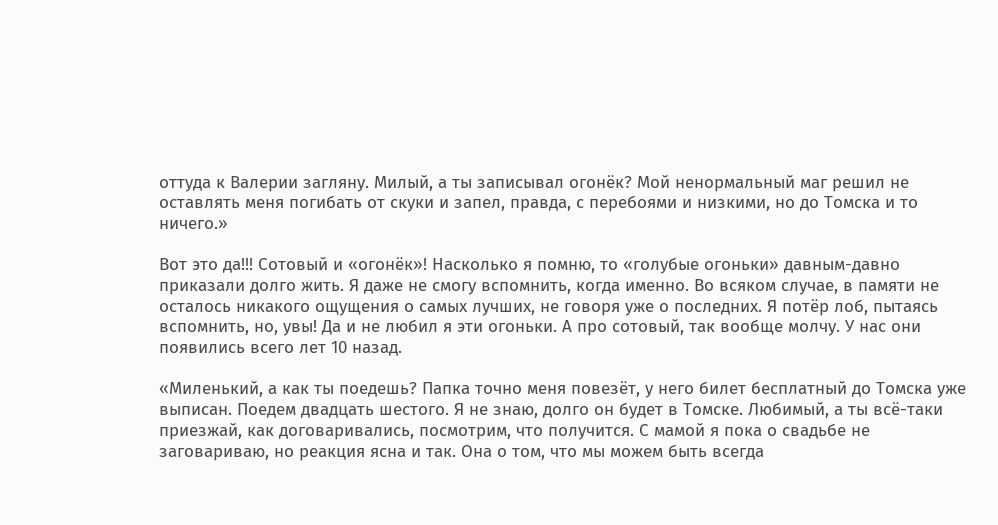оттуда к Валерии загляну. Милый, а ты записывал огонёк? Мой ненормальный маг решил не оставлять меня погибать от скуки и запел, правда, с перебоями и низкими, но до Томска и то ничего.»

Вот это да!!! Сотовый и «огонёк»! Насколько я помню, то «голубые огоньки» давным-давно приказали долго жить. Я даже не смогу вспомнить, когда именно. Во всяком случае, в памяти не осталось никакого ощущения о самых лучших, не говоря уже о последних. Я потёр лоб, пытаясь вспомнить, но, увы! Да и не любил я эти огоньки. А про сотовый, так вообще молчу. У нас они появились всего лет 10 назад.

«Миленький, а как ты поедешь? Папка точно меня повезёт, у него билет бесплатный до Томска уже выписан. Поедем двадцать шестого. Я не знаю, долго он будет в Томске. Любимый, а ты всё-таки приезжай, как договаривались, посмотрим, что получится. С мамой я пока о свадьбе не заговариваю, но реакция ясна и так. Она о том, что мы можем быть всегда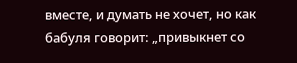вместе, и думать не хочет, но как бабуля говорит: „привыкнет со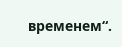временем“.